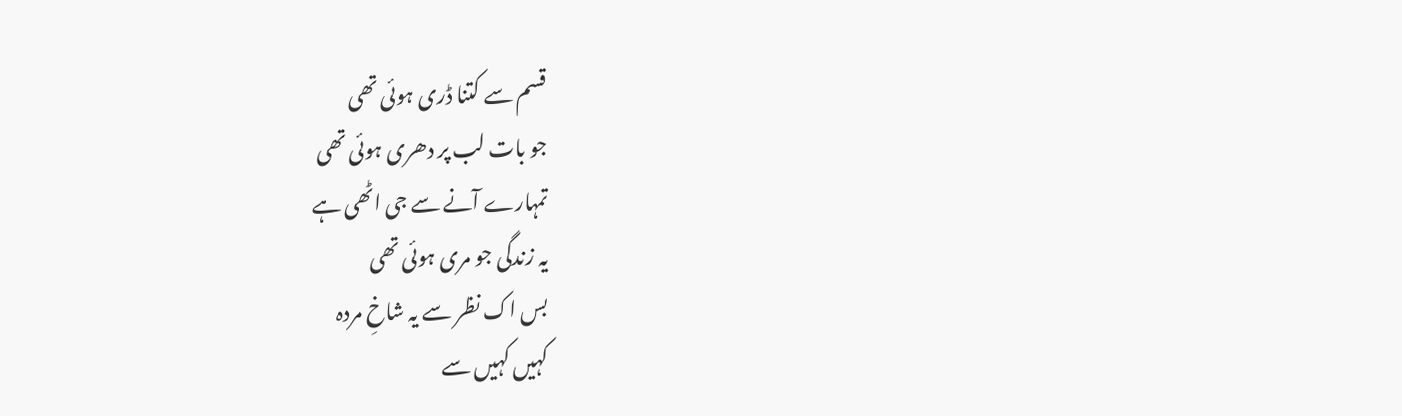قسم سے کتنا ڈری ہوئی تھی
جو بات لب پر دھری ہوئی تھی
تمہارے آنے سے جی اٹھی ہے
یہ زندگی جو مری ہوئی تھی
بس اک نظر سے یہ شاخِ مردہ
کہیں کہیں سے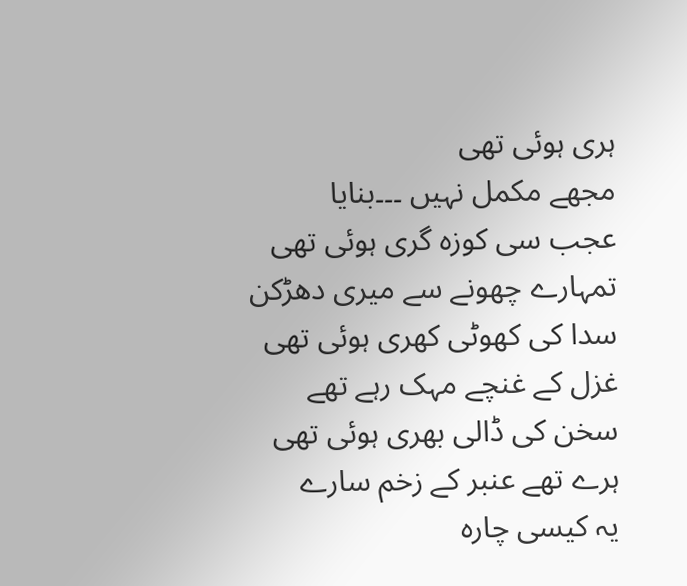ہری ہوئی تھی
مجھے مکمل نہیں ۔۔۔بنایا
عجب سی کوزہ گری ہوئی تھی
تمہارے چھونے سے میری دھڑکن
سدا کی کھوٹی کھری ہوئی تھی
غزل کے غنچے مہک رہے تھے
سخن کی ڈالی بھری ہوئی تھی
ہرے تھے عنبر کے زخم سارے
یہ کیسی چارہ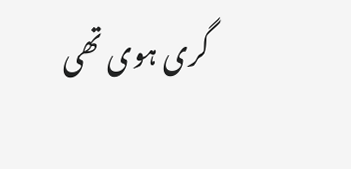گری ہوی تھی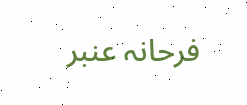فرحانہ عنبر